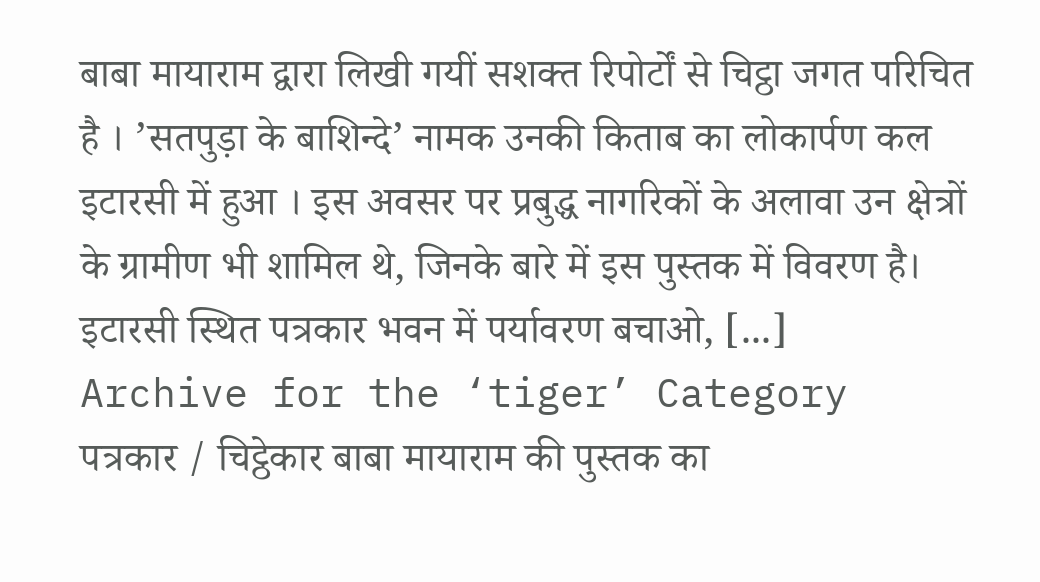बाबा मायाराम द्वारा लिखी गयीं सशक्त रिपोर्टों से चिट्ठा जगत परिचित है । ’सतपुड़ा के बाशिन्दे’ नामक उनकी किताब का लोकार्पण कल इटारसी में हुआ । इस अवसर पर प्रबुद्ध नागरिकों के अलावा उन क्षेत्रों के ग्रामीण भी शामिल थे, जिनके बारे में इस पुस्तक में विवरण है। इटारसी स्थित पत्रकार भवन में पर्यावरण बचाओ, [...]
Archive for the ‘tiger’ Category
पत्रकार / चिट्ठेकार बाबा मायाराम की पुस्तक का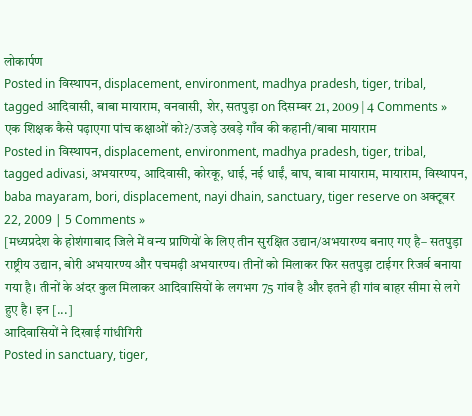लोकार्पण
Posted in विस्थापन, displacement, environment, madhya pradesh, tiger, tribal, tagged आदिवासी, बाबा मायाराम, वनवासी, शेर, सतपुड़ा on दिसम्बर 21, 2009 | 4 Comments »
एक शिक्षक कैसे पढ़ाएगा पांच कक्षाओं को?/उजड़े उखड़े गाँव की कहानी/बाबा मायाराम
Posted in विस्थापन, displacement, environment, madhya pradesh, tiger, tribal, tagged adivasi, अभयारण्य, आदिवासी, कोरकू, धाई, नई धाईं, बाघ, बाबा मायाराम, मायाराम, विस्थापन, baba mayaram, bori, displacement, nayi dhain, sanctuary, tiger reserve on अक्टूबर 22, 2009 | 5 Comments »
[मध्यप्रदेश के होशंगाबाद जिले में वन्य प्राणियों के लिए तीन सुरक्षित उद्यान/अभयारण्य बनाए गए है– सतपुड़ा राष्ट्रीय उद्यान, बोरी अभयारण्य और पचमढ़ी अभयारण्य। तीनों को मिलाकर फिर सतपुड़ा टाईगर रिजर्व बनाया गया है। तीनों के अंदर कुल मिलाकर आदिवासियों के लगभग 75 गांव है और इतने ही गांव बाहर सीमा से लगे हुए है। इन [...]
आदिवासियों ने दिखाई गांधीगिरी
Posted in sanctuary, tiger,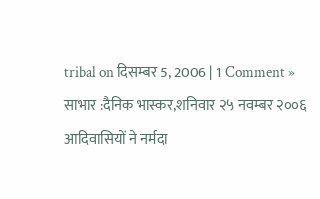tribal on दिसम्बर 5, 2006 | 1 Comment »
साभार :दैनिक भास्कर,शनिवार २५ नवम्बर २००६ आदिवासियों ने नर्मदा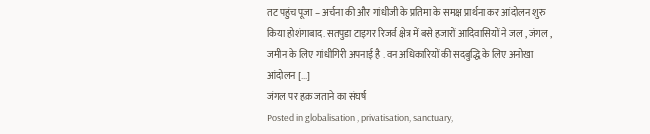तट पहुंच पूजा – अर्चना की और गांधीजी के प्रतिमा के समक्ष प्रार्थना कर आंदोलन शुरु किया होशंगाबाद. सतपुडा टाइगर रिजर्व क्षेत्र में बसे हजारों आदिवासियों ने जल , जंगल , जमीन के लिए गांधीगिरी अपनाई है . वन अधिकारियों की सदबुद्धि के लिए अनोखा आंदोलन [...]
जंगल पर हक़ जताने का संघर्ष
Posted in globalisation , privatisation, sanctuary,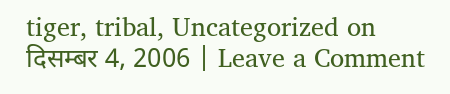tiger, tribal, Uncategorized on दिसम्बर 4, 2006 | Leave a Comment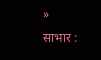»
साभार :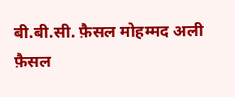बी.बी.सी. फ़ैसल मोहम्मद अली फ़ैसल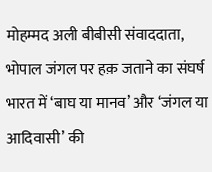मोहम्मद अली बीबीसी संवाददाता, भोपाल जंगल पर हक़ जताने का संघर्ष भारत में ‘बाघ या मानव’ और ‘जंगल या आदिवासी’ की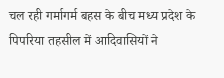चल रही गर्मागर्म बहस के बीच मध्य प्रदेश के पिपरिया तहसील में आदिवासियों ने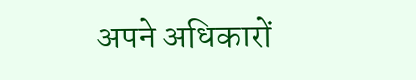अपने अधिकारों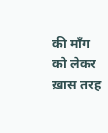की माँग को लेकर ख़ास तरह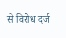से विरोध दर्ज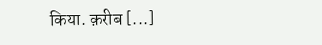किया. क़रीब [...]